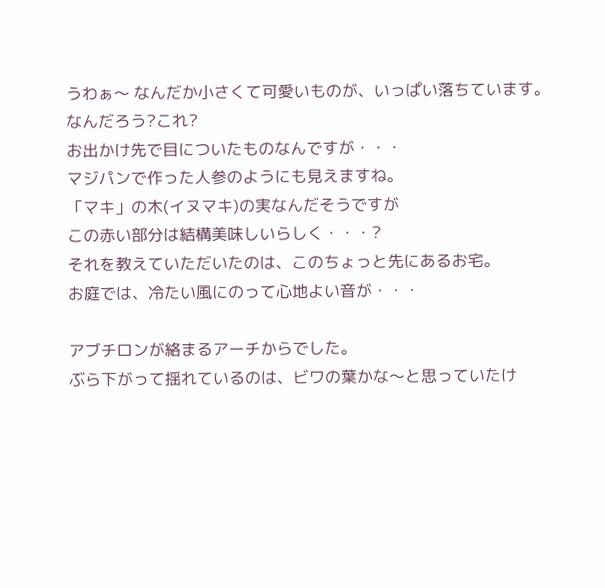うわぁ〜 なんだか小さくて可愛いものが、いっぱい落ちています。
なんだろう?これ?
お出かけ先で目についたものなんですが・・・
マジパンで作った人参のようにも見えますね。
「マキ」の木(イヌマキ)の実なんだそうですが
この赤い部分は結構美味しいらしく・・・?
それを教えていただいたのは、このちょっと先にあるお宅。
お庭では、冷たい風にのって心地よい音が・・・

アブチロンが絡まるアーチからでした。
ぶら下がって揺れているのは、ビワの葉かな〜と思っていたけ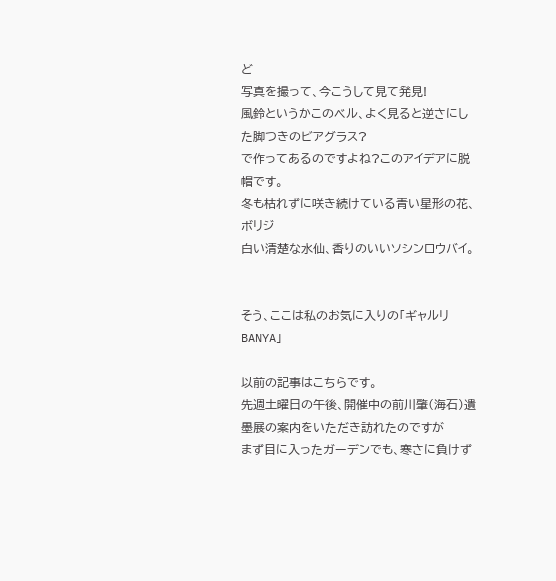ど
写真を撮って、今こうして見て発見!
風鈴というかこのベル、よく見ると逆さにした脚つきのビアグラス?
で作ってあるのですよね?このアイデアに脱帽です。
冬も枯れずに咲き続けている青い星形の花、ボリジ
白い清楚な水仙、香りのいいソシンロウバイ。


そう、ここは私のお気に入りの「ギャルリBANYA」

以前の記事はこちらです。
先週土曜日の午後、開催中の前川肇(海石)遺墨展の案内をいただき訪れたのですが
まず目に入ったガーデンでも、寒さに負けず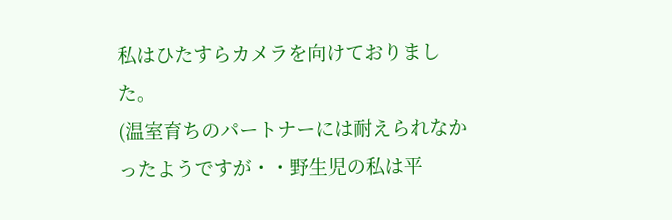私はひたすらカメラを向けておりました。
(温室育ちのパートナーには耐えられなかったようですが・・野生児の私は平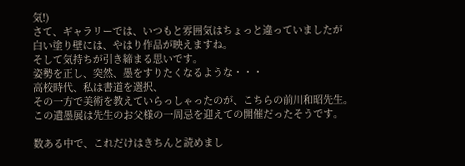気!)
さて、ギャラリーでは、いつもと雰囲気はちょっと違っていましたが
白い塗り壁には、やはり作品が映えますね。
そして気持ちが引き締まる思いです。
姿勢を正し、突然、墨をすりたくなるような・・・
高校時代、私は書道を選択、
その一方で美術を教えていらっしゃったのが、こちらの前川和昭先生。
この遺墨展は先生のお父様の一周忌を迎えての開催だったそうです。

数ある中で、これだけはきちんと読めまし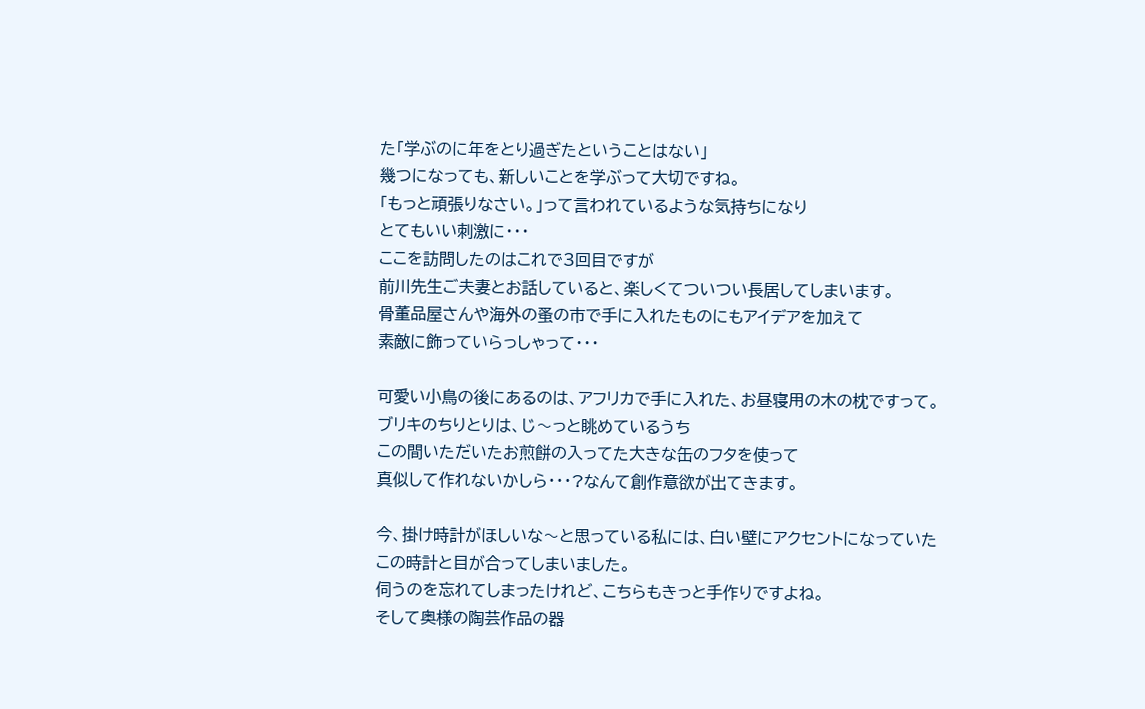た「学ぶのに年をとり過ぎたということはない」
幾つになっても、新しいことを学ぶって大切ですね。
「もっと頑張りなさい。」って言われているような気持ちになり
とてもいい刺激に・・・
ここを訪問したのはこれで3回目ですが
前川先生ご夫妻とお話していると、楽しくてついつい長居してしまいます。
骨董品屋さんや海外の蚤の市で手に入れたものにもアイデアを加えて
素敵に飾っていらっしゃって・・・

可愛い小鳥の後にあるのは、アフリカで手に入れた、お昼寝用の木の枕ですって。
ブリキのちりとりは、じ〜っと眺めているうち
この間いただいたお煎餅の入ってた大きな缶のフタを使って
真似して作れないかしら・・・?なんて創作意欲が出てきます。

今、掛け時計がほしいな〜と思っている私には、白い壁にアクセントになっていた
この時計と目が合ってしまいました。
伺うのを忘れてしまったけれど、こちらもきっと手作りですよね。
そして奥様の陶芸作品の器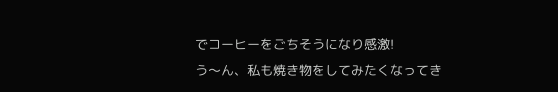でコーヒーをごちそうになり感激!
う〜ん、私も焼き物をしてみたくなってき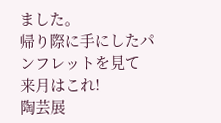ました。
帰り際に手にしたパンフレットを見て
来月はこれ!
陶芸展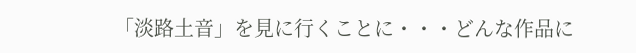「淡路土音」を見に行くことに・・・どんな作品に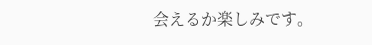会えるか楽しみです。